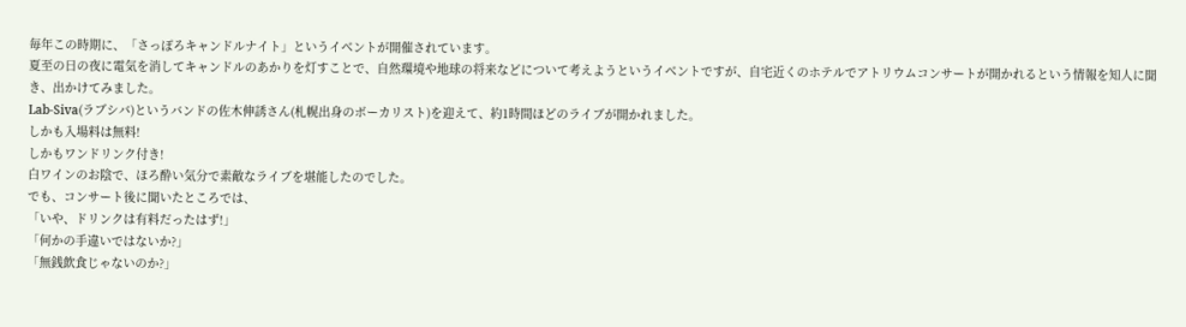毎年この時期に、「さっぽろキャンドルナイト」というイベントが開催されています。
夏至の日の夜に電気を消してキャンドルのあかりを灯すことで、自然環境や地球の将来などについて考えようというイベントですが、自宅近くのホテルでアトリウムコンサートが開かれるという情報を知人に聞き、出かけてみました。
Lab-Siva(ラブシバ)というバンドの佐木伸誘さん(札幌出身のボーカリスト)を迎えて、約1時間ほどのライブが開かれました。
しかも入場料は無料!
しかもワンドリンク付き!
白ワインのお陰で、ほろ酔い気分で素敵なライブを堪能したのでした。
でも、コンサート後に聞いたところでは、
「いや、ドリンクは有料だったはず!」
「何かの手違いではないか?」
「無銭飲食じゃないのか?」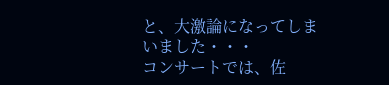と、大激論になってしまいました・・・
コンサートでは、佐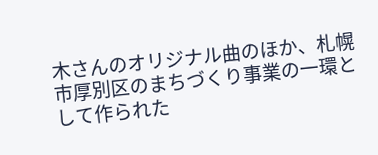木さんのオリジナル曲のほか、札幌市厚別区のまちづくり事業の一環として作られた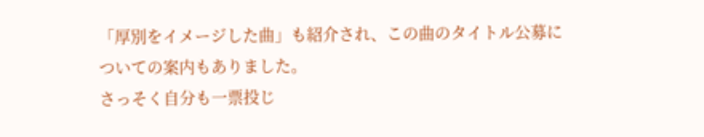「厚別をイメージした曲」も紹介され、この曲のタイトル公募についての案内もありました。
さっそく自分も一票投じ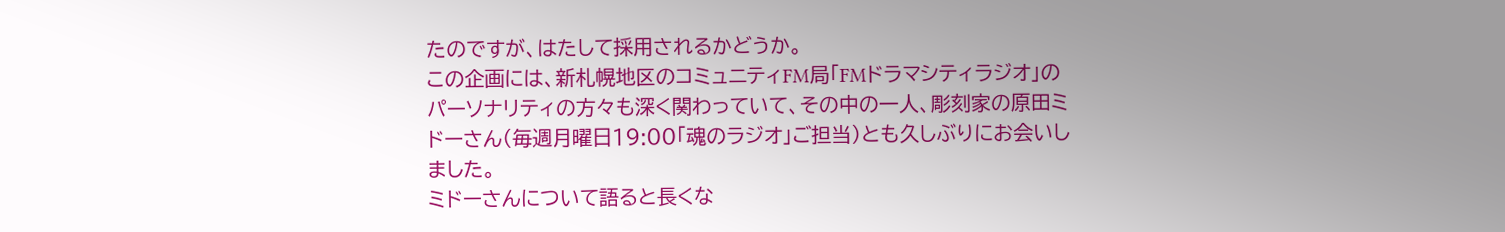たのですが、はたして採用されるかどうか。
この企画には、新札幌地区のコミュニティFM局「FMドラマシティラジオ」のパーソナリティの方々も深く関わっていて、その中の一人、彫刻家の原田ミドーさん(毎週月曜日19:00「魂のラジオ」ご担当)とも久しぶりにお会いしました。
ミドーさんについて語ると長くな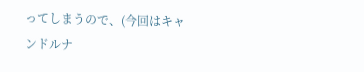ってしまうので、(今回はキャンドルナ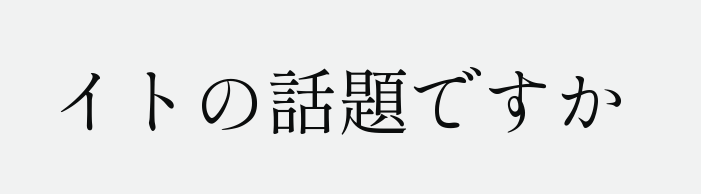イトの話題ですか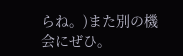らね。)また別の機会にぜひ。